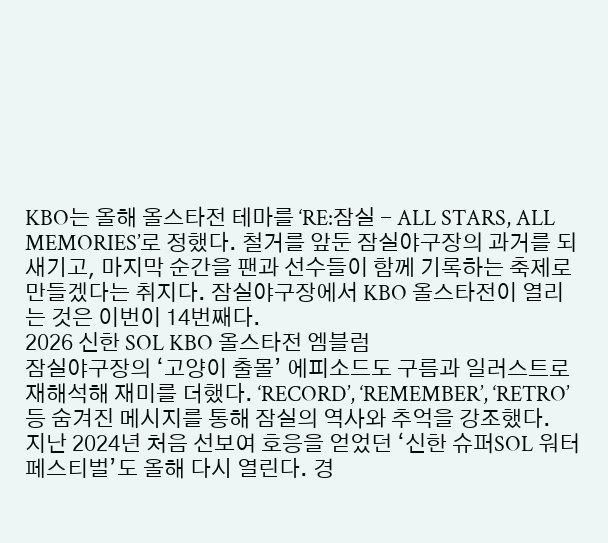KBO는 올해 올스타전 테마를 ‘RE:잠실 - ALL STARS, ALL MEMORIES’로 정했다. 철거를 앞둔 잠실야구장의 과거를 되새기고, 마지막 순간을 팬과 선수들이 함께 기록하는 축제로 만들겠다는 취지다. 잠실야구장에서 KBO 올스타전이 열리는 것은 이번이 14번째다.
2026 신한 SOL KBO 올스타전 엠블럼
잠실야구장의 ‘고양이 출몰’ 에피소드도 구름과 일러스트로 재해석해 재미를 더했다. ‘RECORD’, ‘REMEMBER’, ‘RETRO’ 등 숨겨진 메시지를 통해 잠실의 역사와 추억을 강조했다.
지난 2024년 처음 선보여 호응을 얻었던 ‘신한 슈퍼SOL 워터페스티벌’도 올해 다시 열린다. 경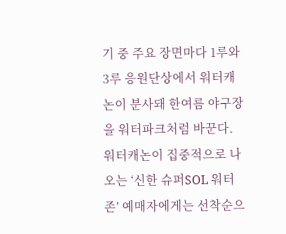기 중 주요 장면마다 1루와 3루 응원단상에서 워터캐논이 분사돼 한여름 야구장을 워터파크처럼 바꾼다. 워터캐논이 집중적으로 나오는 ‘신한 슈퍼SOL 워터존’ 예매자에게는 선착순으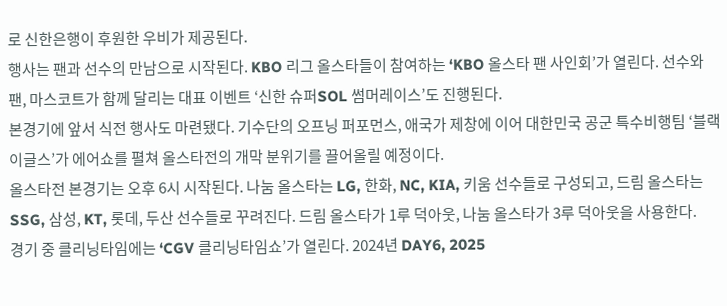로 신한은행이 후원한 우비가 제공된다.
행사는 팬과 선수의 만남으로 시작된다. KBO 리그 올스타들이 참여하는 ‘KBO 올스타 팬 사인회’가 열린다. 선수와 팬, 마스코트가 함께 달리는 대표 이벤트 ‘신한 슈퍼SOL 썸머레이스’도 진행된다.
본경기에 앞서 식전 행사도 마련됐다. 기수단의 오프닝 퍼포먼스, 애국가 제창에 이어 대한민국 공군 특수비행팀 ‘블랙이글스’가 에어쇼를 펼쳐 올스타전의 개막 분위기를 끌어올릴 예정이다.
올스타전 본경기는 오후 6시 시작된다. 나눔 올스타는 LG, 한화, NC, KIA, 키움 선수들로 구성되고, 드림 올스타는 SSG, 삼성, KT, 롯데, 두산 선수들로 꾸려진다. 드림 올스타가 1루 덕아웃, 나눔 올스타가 3루 덕아웃을 사용한다.
경기 중 클리닝타임에는 ‘CGV 클리닝타임쇼’가 열린다. 2024년 DAY6, 2025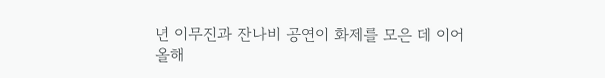년 이무진과 잔나비 공연이 화제를 모은 데 이어 올해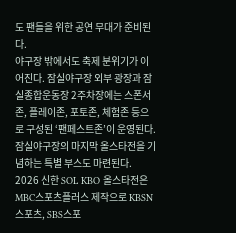도 팬들을 위한 공연 무대가 준비된다.
야구장 밖에서도 축제 분위기가 이어진다. 잠실야구장 외부 광장과 잠실종합운동장 2주차장에는 스폰서존, 플레이존, 포토존, 체험존 등으로 구성된 ‘팬페스트존’이 운영된다. 잠실야구장의 마지막 올스타전을 기념하는 특별 부스도 마련된다.
2026 신한 SOL KBO 올스타전은 MBC스포츠플러스 제작으로 KBSN스포츠, SBS스포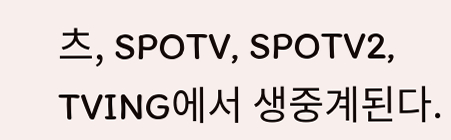츠, SPOTV, SPOTV2, TVING에서 생중계된다.